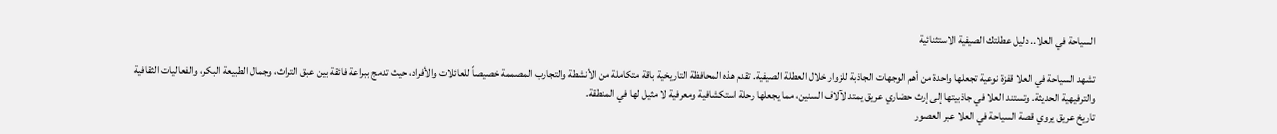السياحة في العلا.. دليل عطلتك الصيفية الاستثنائية

تشهد السياحة في العلا قفزة نوعية تجعلها واحدة من أهم الوجهات الجاذبة للزوار خلال العطلة الصيفية. تقدم هذه المحافظة التاريخية باقة متكاملة من الأنشطة والتجارب المصممة خصيصاً للعائلات والأفراد، حيث تدمج ببراعة فائقة بين عبق التراث، وجمال الطبيعة البكر، والفعاليات الثقافية والترفيهية الحديثة. وتستند العلا في جاذبيتها إلى إرث حضاري عريق يمتد لآلاف السنين، مما يجعلها رحلة استكشافية ومعرفية لا مثيل لها في المنطقة.
تاريخ عريق يروي قصة السياحة في العلا عبر العصور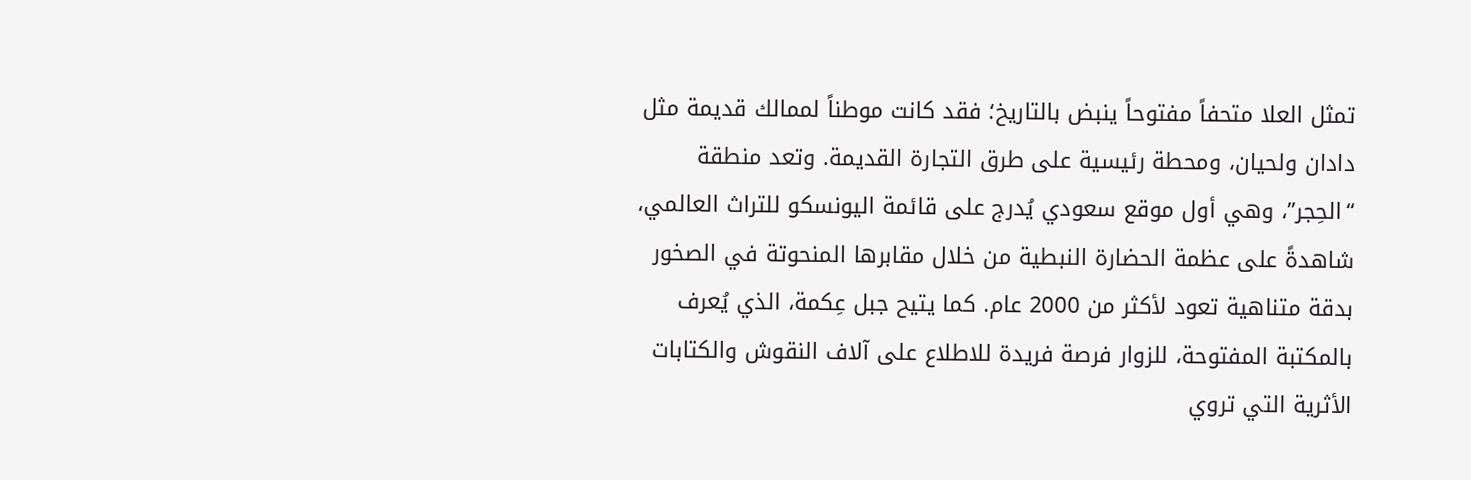تمثل العلا متحفاً مفتوحاً ينبض بالتاريخ؛ فقد كانت موطناً لممالك قديمة مثل دادان ولحيان، ومحطة رئيسية على طرق التجارة القديمة. وتعد منطقة “الحِجر”، وهي أول موقع سعودي يُدرج على قائمة اليونسكو للتراث العالمي، شاهدةً على عظمة الحضارة النبطية من خلال مقابرها المنحوتة في الصخور بدقة متناهية تعود لأكثر من 2000 عام. كما يتيح جبل عِكمة، الذي يُعرف بالمكتبة المفتوحة، للزوار فرصة فريدة للاطلاع على آلاف النقوش والكتابات الأثرية التي تروي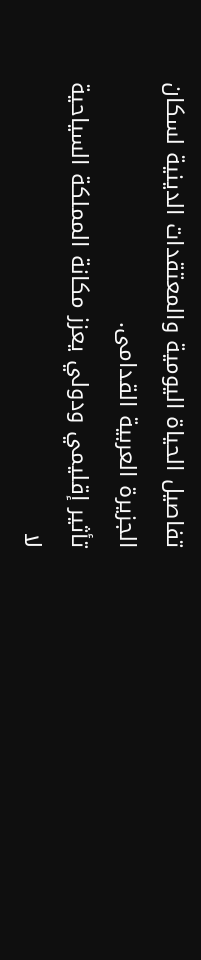تفاصيل الحياة اليومية والمعتقدات الدينية لسكان الجزيرة العربية القدامى.
تأثير إقليمي ودولي يعزز مكانة المملكة السياحية
لا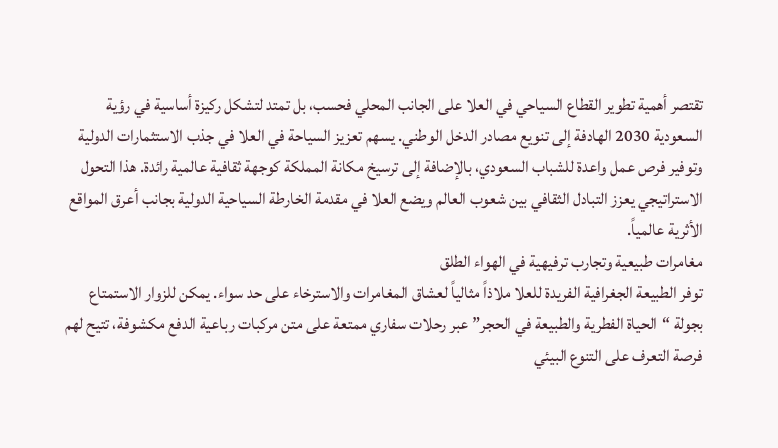تقتصر أهمية تطوير القطاع السياحي في العلا على الجانب المحلي فحسب، بل تمتد لتشكل ركيزة أساسية في رؤية السعودية 2030 الهادفة إلى تنويع مصادر الدخل الوطني. يسهم تعزيز السياحة في العلا في جذب الاستثمارات الدولية وتوفير فرص عمل واعدة للشباب السعودي، بالإضافة إلى ترسيخ مكانة المملكة كوجهة ثقافية عالمية رائدة. هذا التحول الاستراتيجي يعزز التبادل الثقافي بين شعوب العالم ويضع العلا في مقدمة الخارطة السياحية الدولية بجانب أعرق المواقع الأثرية عالمياً.
مغامرات طبيعية وتجارب ترفيهية في الهواء الطلق
توفر الطبيعة الجغرافية الفريدة للعلا ملاذاً مثالياً لعشاق المغامرات والاسترخاء على حد سواء. يمكن للزوار الاستمتاع بجولة “الحياة الفطرية والطبيعة في الحجر” عبر رحلات سفاري ممتعة على متن مركبات رباعية الدفع مكشوفة، تتيح لهم فرصة التعرف على التنوع البيئي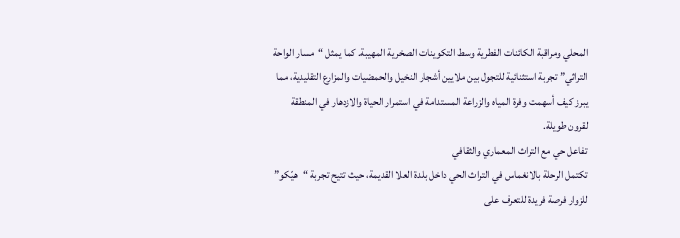المحلي ومراقبة الكائنات الفطرية وسط التكوينات الصخرية المهيبة. كما يمثل “مسار الواحة التراثي” تجربة استثنائية للتجول بين ملايين أشجار النخيل والحمضيات والمزارع التقليدية، مما يبرز كيف أسهمت وفرة المياه والزراعة المستدامة في استمرار الحياة والازدهار في المنطقة لقرون طويلة.
تفاعل حي مع التراث المعماري والثقافي
تكتمل الرحلة بالانغماس في التراث الحي داخل بلدة العلا القديمة، حيث تتيح تجربة “هيّكو” للزوار فرصة فريدة للتعرف على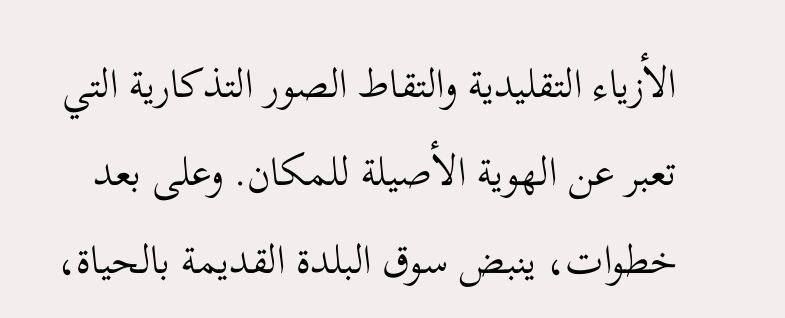الأزياء التقليدية والتقاط الصور التذكارية التي تعبر عن الهوية الأصيلة للمكان. وعلى بعد خطوات، ينبض سوق البلدة القديمة بالحياة،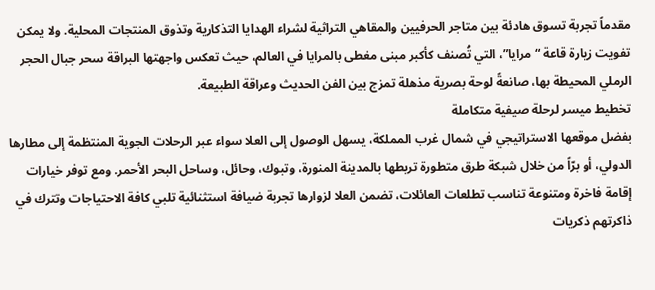مقدماً تجربة تسوق هادئة بين متاجر الحرفيين والمقاهي التراثية لشراء الهدايا التذكارية وتذوق المنتجات المحلية. ولا يمكن تفويت زيارة قاعة “مرايا”، التي تُصنف كأكبر مبنى مغطى بالمرايا في العالم، حيث تعكس واجهتها البراقة سحر جبال الحجر الرملي المحيطة بها، صانعةً لوحة بصرية مذهلة تمزج بين الفن الحديث وعراقة الطبيعة.
تخطيط ميسر لرحلة صيفية متكاملة
بفضل موقعها الاستراتيجي في شمال غرب المملكة، يسهل الوصول إلى العلا سواء عبر الرحلات الجوية المنتظمة إلى مطارها الدولي، أو برّاً من خلال شبكة طرق متطورة تربطها بالمدينة المنورة، وتبوك، وحائل، وساحل البحر الأحمر. ومع توفر خيارات إقامة فاخرة ومتنوعة تناسب تطلعات العائلات، تضمن العلا لزوارها تجربة ضيافة استثنائية تلبي كافة الاحتياجات وتترك في ذاكرتهم ذكريات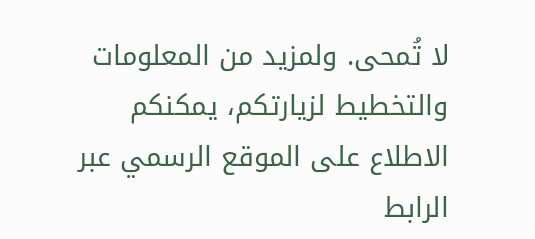لا تُمحى. ولمزيد من المعلومات والتخطيط لزيارتكم، يمكنكم الاطلاع على الموقع الرسمي عبر الرابط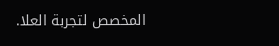المخصص لتجربة العلا.